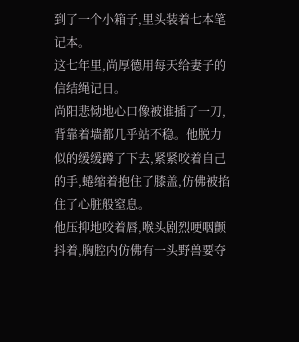到了一个小箱子,里头装着七本笔记本。
这七年里,尚厚德用每天给妻子的信结绳记日。
尚阳悲恸地心口像被谁插了一刀,背靠着墙都几乎站不稳。他脱力似的缓缓蹲了下去,紧紧咬着自己的手,蜷缩着抱住了膝盖,仿佛被掐住了心脏般窒息。
他压抑地咬着唇,喉头剧烈哽咽颤抖着,胸腔内仿佛有一头野兽要夺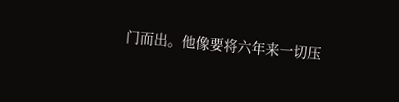门而出。他像要将六年来一切压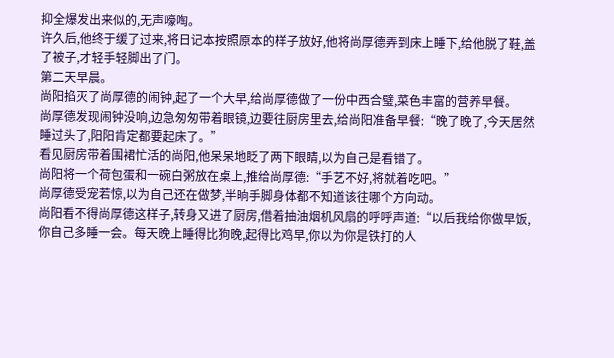抑全爆发出来似的,无声嚎啕。
许久后,他终于缓了过来,将日记本按照原本的样子放好,他将尚厚德弄到床上睡下,给他脱了鞋,盖了被子,才轻手轻脚出了门。
第二天早晨。
尚阳掐灭了尚厚德的闹钟,起了一个大早,给尚厚德做了一份中西合璧,菜色丰富的营养早餐。
尚厚德发现闹钟没响,边急匆匆带着眼镜,边要往厨房里去,给尚阳准备早餐:“晚了晚了,今天居然睡过头了,阳阳肯定都要起床了。”
看见厨房带着围裙忙活的尚阳,他呆呆地眨了两下眼睛,以为自己是看错了。
尚阳将一个荷包蛋和一碗白粥放在桌上,推给尚厚德:“手艺不好,将就着吃吧。”
尚厚德受宠若惊,以为自己还在做梦,半晌手脚身体都不知道该往哪个方向动。
尚阳看不得尚厚德这样子,转身又进了厨房,借着抽油烟机风扇的呼呼声道:“以后我给你做早饭,你自己多睡一会。每天晚上睡得比狗晚,起得比鸡早,你以为你是铁打的人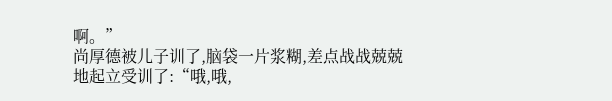啊。”
尚厚德被儿子训了,脑袋一片浆糊,差点战战兢兢地起立受训了:“哦,哦,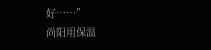好……”
尚阳用保温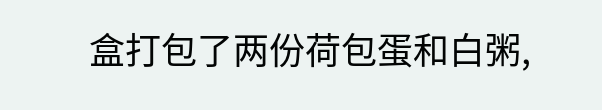盒打包了两份荷包蛋和白粥,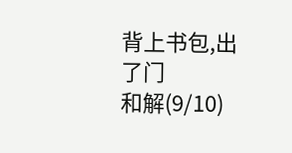背上书包,出了门
和解(9/10)